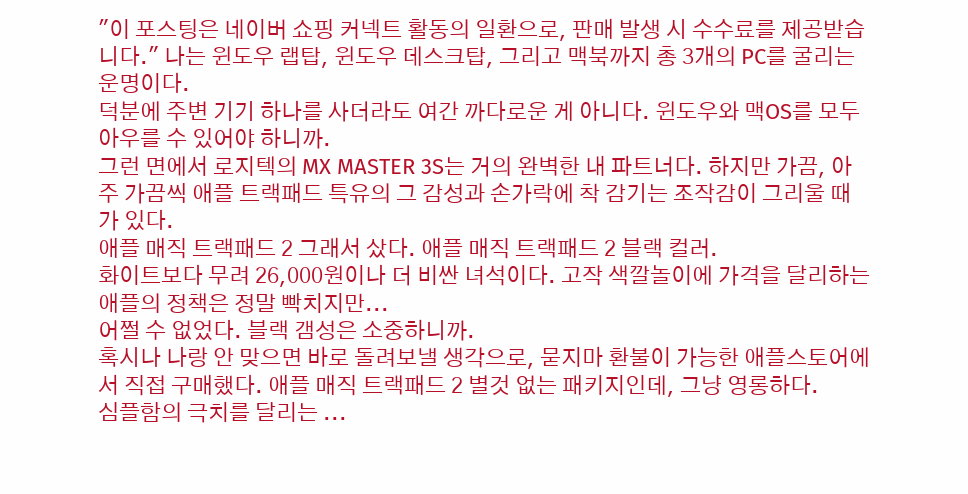"이 포스팅은 네이버 쇼핑 커넥트 활동의 일환으로, 판매 발생 시 수수료를 제공받습니다." 나는 윈도우 랩탑, 윈도우 데스크탑, 그리고 맥북까지 총 3개의 PC를 굴리는 운명이다.
덕분에 주변 기기 하나를 사더라도 여간 까다로운 게 아니다. 윈도우와 맥OS를 모두 아우를 수 있어야 하니까.
그런 면에서 로지텍의 MX MASTER 3S는 거의 완벽한 내 파트너다. 하지만 가끔, 아주 가끔씩 애플 트랙패드 특유의 그 감성과 손가락에 착 감기는 조작감이 그리울 때가 있다.
애플 매직 트랙패드 2 그래서 샀다. 애플 매직 트랙패드 2 블랙 컬러.
화이트보다 무려 26,000원이나 더 비싼 녀석이다. 고작 색깔놀이에 가격을 달리하는 애플의 정책은 정말 빡치지만...
어쩔 수 없었다. 블랙 갬성은 소중하니까.
혹시나 나랑 안 맞으면 바로 돌려보낼 생각으로, 묻지마 환불이 가능한 애플스토어에서 직접 구매했다. 애플 매직 트랙패드 2 별것 없는 패키지인데, 그냥 영롱하다.
심플함의 극치를 달리는 ...